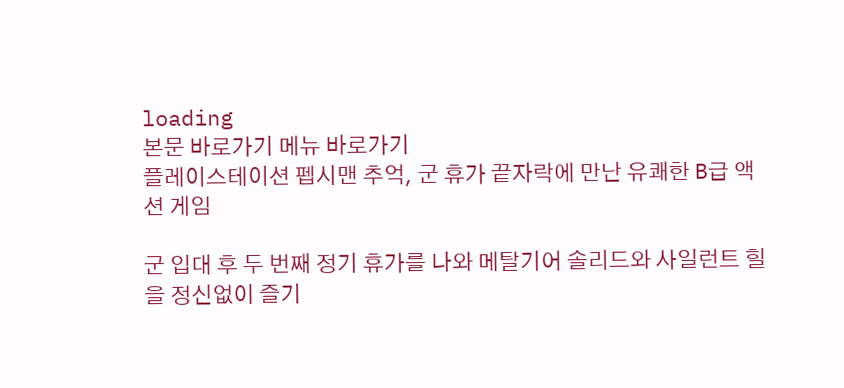loading
본문 바로가기 메뉴 바로가기
플레이스테이션 펩시맨 추억, 군 휴가 끝자락에 만난 유쾌한 B급 액션 게임

군 입대 후 두 번째 정기 휴가를 나와 메탈기어 솔리드와 사일런트 힐을 정신없이 즐기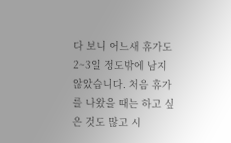다 보니 어느새 휴가도 2~3일 정도밖에 남지 않았습니다. 처음 휴가를 나왔을 때는 하고 싶은 것도 많고 시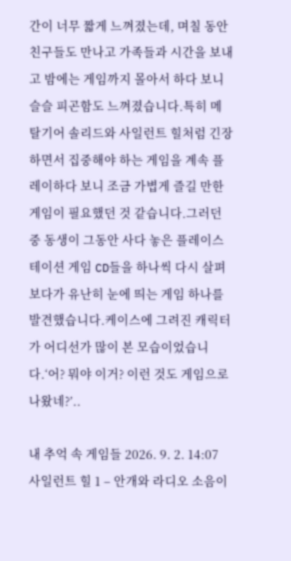간이 너무 짧게 느껴졌는데, 며칠 동안 친구들도 만나고 가족들과 시간을 보내고 밤에는 게임까지 몰아서 하다 보니 슬슬 피곤함도 느껴졌습니다.특히 메탈기어 솔리드와 사일런트 힐처럼 긴장하면서 집중해야 하는 게임을 계속 플레이하다 보니 조금 가볍게 즐길 만한 게임이 필요했던 것 같습니다.그러던 중 동생이 그동안 사다 놓은 플레이스테이션 게임 CD들을 하나씩 다시 살펴보다가 유난히 눈에 띄는 게임 하나를 발견했습니다.케이스에 그려진 캐릭터가 어디선가 많이 본 모습이었습니다.‘어? 뭐야 이거? 이런 것도 게임으로 나왔네?’..

내 추억 속 게임들 2026. 9. 2. 14:07
사일런트 힐 1 – 안개와 라디오 소음이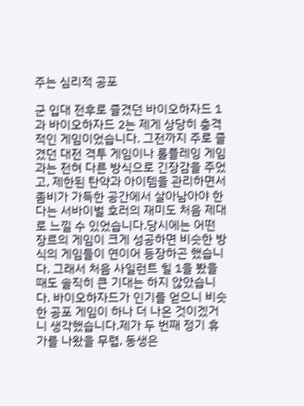주는 심리적 공포

군 입대 전후로 즐겼던 바이오하자드 1과 바이오하자드 2는 제게 상당히 충격적인 게임이었습니다. 그전까지 주로 즐겼던 대전 격투 게임이나 롤플레잉 게임과는 전혀 다른 방식으로 긴장감을 주었고, 제한된 탄약과 아이템을 관리하면서 좀비가 가득한 공간에서 살아남아야 한다는 서바이벌 호러의 재미도 처음 제대로 느낄 수 있었습니다.당시에는 어떤 장르의 게임이 크게 성공하면 비슷한 방식의 게임들이 연이어 등장하곤 했습니다. 그래서 처음 사일런트 힐 1을 봤을 때도 솔직히 큰 기대는 하지 않았습니다. 바이오하자드가 인기를 얻으니 비슷한 공포 게임이 하나 더 나온 것이겠거니 생각했습니다.제가 두 번째 정기 휴가를 나왔을 무렵, 동생은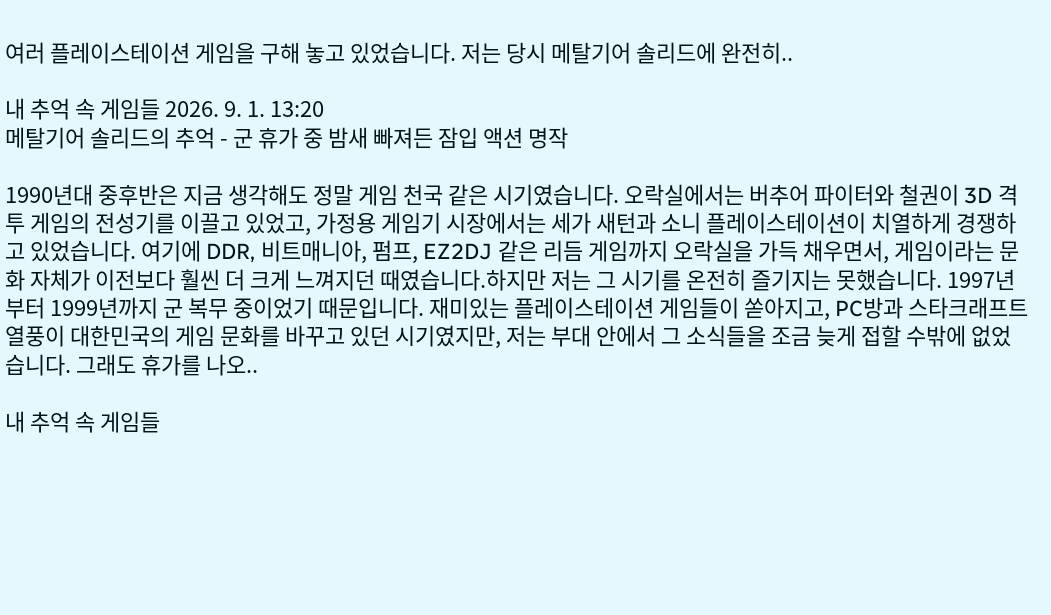여러 플레이스테이션 게임을 구해 놓고 있었습니다. 저는 당시 메탈기어 솔리드에 완전히..

내 추억 속 게임들 2026. 9. 1. 13:20
메탈기어 솔리드의 추억 - 군 휴가 중 밤새 빠져든 잠입 액션 명작

1990년대 중후반은 지금 생각해도 정말 게임 천국 같은 시기였습니다. 오락실에서는 버추어 파이터와 철권이 3D 격투 게임의 전성기를 이끌고 있었고, 가정용 게임기 시장에서는 세가 새턴과 소니 플레이스테이션이 치열하게 경쟁하고 있었습니다. 여기에 DDR, 비트매니아, 펌프, EZ2DJ 같은 리듬 게임까지 오락실을 가득 채우면서, 게임이라는 문화 자체가 이전보다 훨씬 더 크게 느껴지던 때였습니다.하지만 저는 그 시기를 온전히 즐기지는 못했습니다. 1997년부터 1999년까지 군 복무 중이었기 때문입니다. 재미있는 플레이스테이션 게임들이 쏟아지고, PC방과 스타크래프트 열풍이 대한민국의 게임 문화를 바꾸고 있던 시기였지만, 저는 부대 안에서 그 소식들을 조금 늦게 접할 수밖에 없었습니다. 그래도 휴가를 나오..

내 추억 속 게임들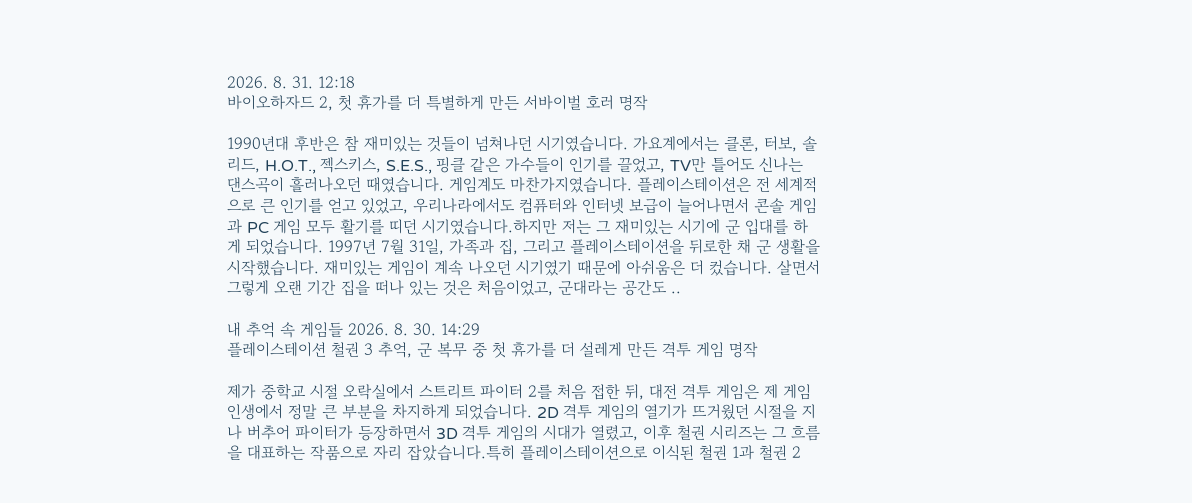2026. 8. 31. 12:18
바이오하자드 2, 첫 휴가를 더 특별하게 만든 서바이벌 호러 명작

1990년대 후반은 참 재미있는 것들이 넘쳐나던 시기였습니다. 가요계에서는 클론, 터보, 솔리드, H.O.T., 젝스키스, S.E.S., 핑클 같은 가수들이 인기를 끌었고, TV만 틀어도 신나는 댄스곡이 흘러나오던 때였습니다. 게임계도 마찬가지였습니다. 플레이스테이션은 전 세계적으로 큰 인기를 얻고 있었고, 우리나라에서도 컴퓨터와 인터넷 보급이 늘어나면서 콘솔 게임과 PC 게임 모두 활기를 띠던 시기였습니다.하지만 저는 그 재미있는 시기에 군 입대를 하게 되었습니다. 1997년 7월 31일, 가족과 집, 그리고 플레이스테이션을 뒤로한 채 군 생활을 시작했습니다. 재미있는 게임이 계속 나오던 시기였기 때문에 아쉬움은 더 컸습니다. 살면서 그렇게 오랜 기간 집을 떠나 있는 것은 처음이었고, 군대라는 공간도 ..

내 추억 속 게임들 2026. 8. 30. 14:29
플레이스테이션 철권 3 추억, 군 복무 중 첫 휴가를 더 설레게 만든 격투 게임 명작

제가 중학교 시절 오락실에서 스트리트 파이터 2를 처음 접한 뒤, 대전 격투 게임은 제 게임 인생에서 정말 큰 부분을 차지하게 되었습니다. 2D 격투 게임의 열기가 뜨거웠던 시절을 지나 버추어 파이터가 등장하면서 3D 격투 게임의 시대가 열렸고, 이후 철권 시리즈는 그 흐름을 대표하는 작품으로 자리 잡았습니다.특히 플레이스테이션으로 이식된 철권 1과 철권 2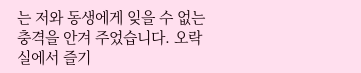는 저와 동생에게 잊을 수 없는 충격을 안겨 주었습니다. 오락실에서 즐기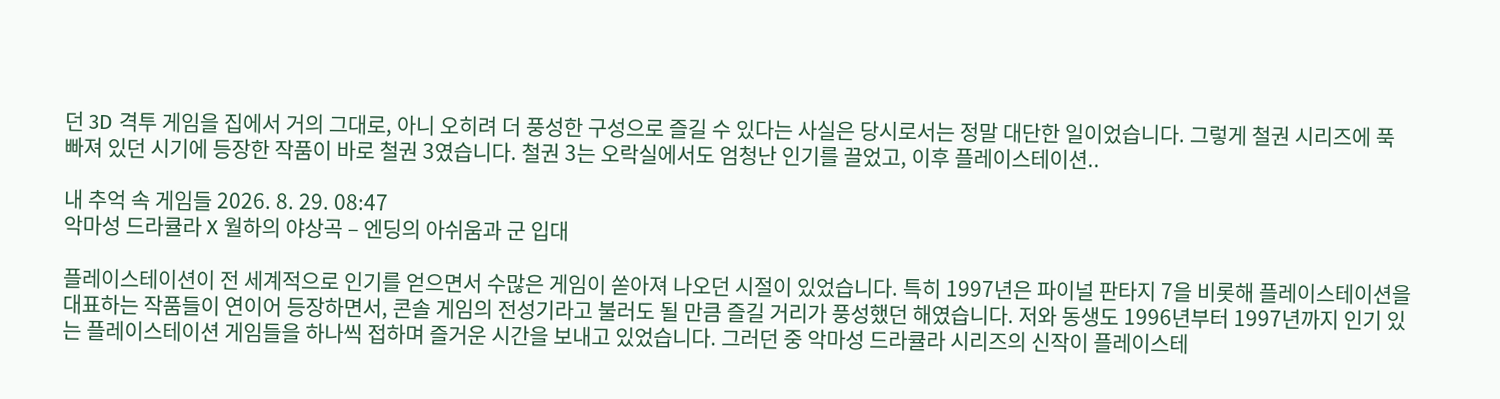던 3D 격투 게임을 집에서 거의 그대로, 아니 오히려 더 풍성한 구성으로 즐길 수 있다는 사실은 당시로서는 정말 대단한 일이었습니다. 그렇게 철권 시리즈에 푹 빠져 있던 시기에 등장한 작품이 바로 철권 3였습니다. 철권 3는 오락실에서도 엄청난 인기를 끌었고, 이후 플레이스테이션..

내 추억 속 게임들 2026. 8. 29. 08:47
악마성 드라큘라 X 월하의 야상곡 – 엔딩의 아쉬움과 군 입대

플레이스테이션이 전 세계적으로 인기를 얻으면서 수많은 게임이 쏟아져 나오던 시절이 있었습니다. 특히 1997년은 파이널 판타지 7을 비롯해 플레이스테이션을 대표하는 작품들이 연이어 등장하면서, 콘솔 게임의 전성기라고 불러도 될 만큼 즐길 거리가 풍성했던 해였습니다. 저와 동생도 1996년부터 1997년까지 인기 있는 플레이스테이션 게임들을 하나씩 접하며 즐거운 시간을 보내고 있었습니다. 그러던 중 악마성 드라큘라 시리즈의 신작이 플레이스테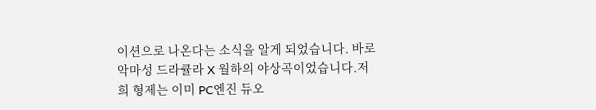이션으로 나온다는 소식을 알게 되었습니다. 바로 악마성 드라큘라 X 월하의 야상곡이었습니다.저희 형제는 이미 PC엔진 듀오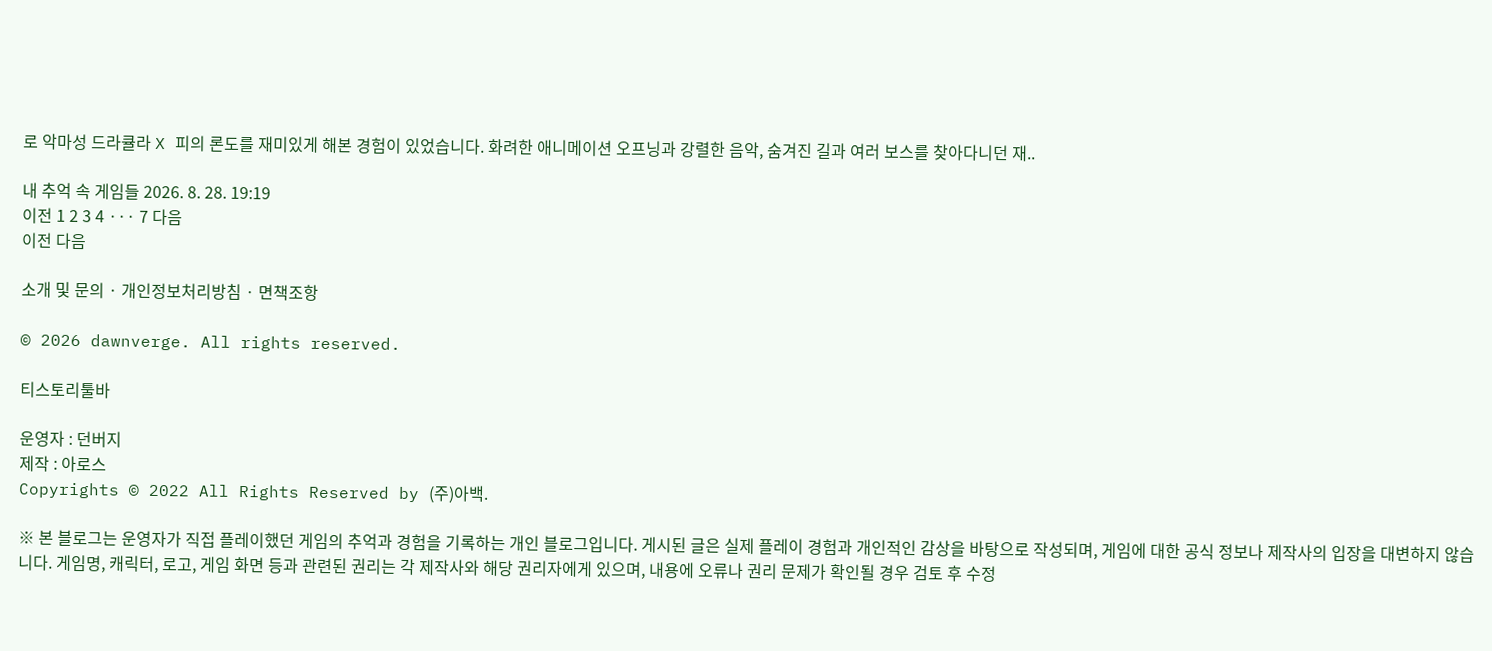로 악마성 드라큘라 X 피의 론도를 재미있게 해본 경험이 있었습니다. 화려한 애니메이션 오프닝과 강렬한 음악, 숨겨진 길과 여러 보스를 찾아다니던 재..

내 추억 속 게임들 2026. 8. 28. 19:19
이전 1 2 3 4 ··· 7 다음
이전 다음

소개 및 문의 · 개인정보처리방침 · 면책조항

© 2026 dawnverge. All rights reserved.

티스토리툴바

운영자 : 던버지
제작 : 아로스
Copyrights © 2022 All Rights Reserved by (주)아백.

※ 본 블로그는 운영자가 직접 플레이했던 게임의 추억과 경험을 기록하는 개인 블로그입니다. 게시된 글은 실제 플레이 경험과 개인적인 감상을 바탕으로 작성되며, 게임에 대한 공식 정보나 제작사의 입장을 대변하지 않습니다. 게임명, 캐릭터, 로고, 게임 화면 등과 관련된 권리는 각 제작사와 해당 권리자에게 있으며, 내용에 오류나 권리 문제가 확인될 경우 검토 후 수정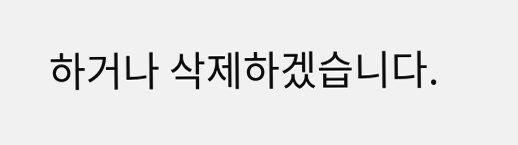하거나 삭제하겠습니다.